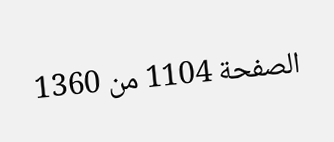الصفحة 1104 من 1360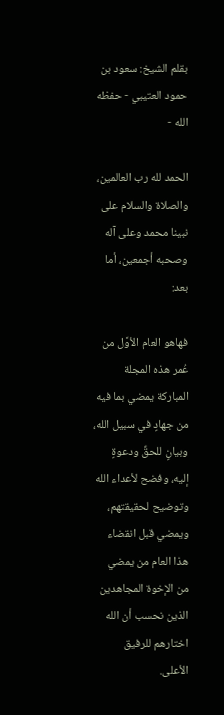بقلم الشيخ: سعود بن حمود العتيبي - حفظه الله -

الحمد لله رب العالمين، والصلاة والسلام على نبينا محمد وعلى آله وصحبه أجمعين، أما بعد:

فهاهو العام الأوَّل من عُمر هذه المجلة المباركة يمضي بما فيه من جهادٍ في سبيل الله، وبيانٍ للحقِّ ودعوةٍ إليه، وفضح لأعداء الله وتوضيح لحقيقتهم، ويمضي قبل انقضاء هذا العام من يمضي من الإخوة المجاهدين الذين نحسب أن الله اختارهم للرفيق الأعلى.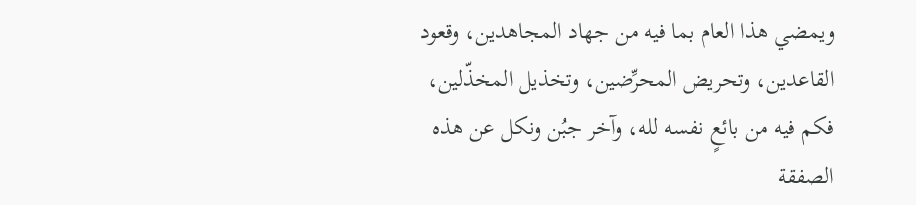ويمضي هذا العام بما فيه من جهاد المجاهدين، وقعود القاعدين، وتحريض المحرِّضين، وتخذيل المخذّلين، فكم فيه من بائعٍ نفسه لله، وآخر جبُن ونكل عن هذه الصفقة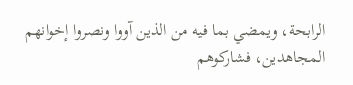الرابحة، ويمضي بما فيه من الذين آووا ونصروا إخوانهم المجاهدين، فشاركوهم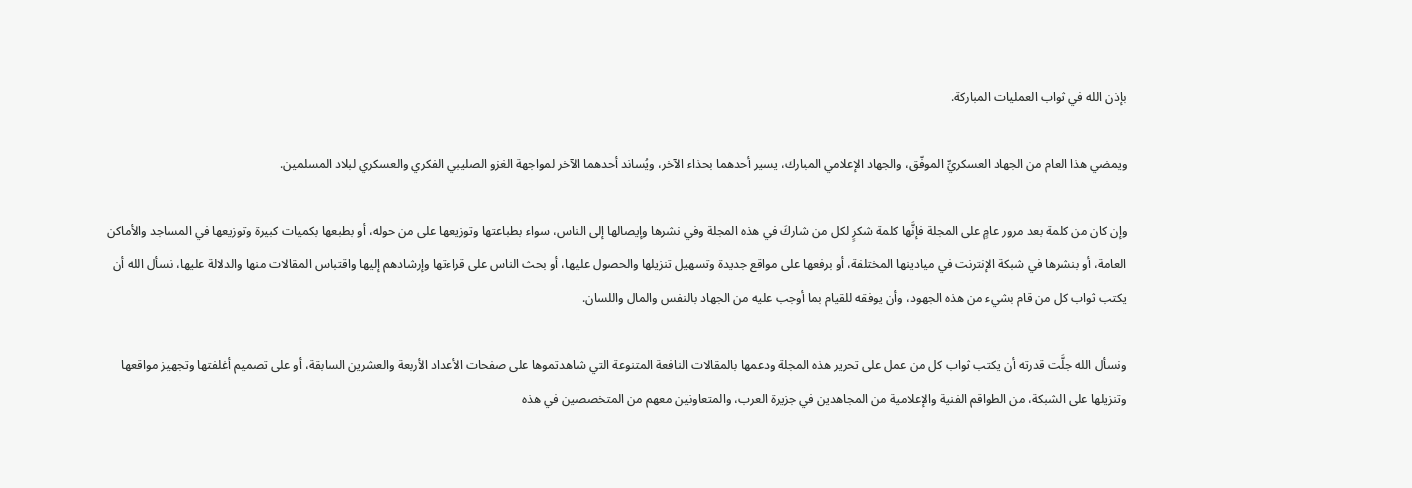بإذن الله في ثواب العمليات المباركة.

ويمضي هذا العام من الجهاد العسكريِّ الموفّق، والجهاد الإعلامي المبارك، يسير أحدهما بحذاء الآخر، ويُساند أحدهما الآخر لمواجهة الغزو الصليبي الفكري والعسكري لبلاد المسلمين.

وإن كان من كلمة بعد مرور عامٍ على المجلة فإنَّها كلمة شكرٍ لكل من شاركَ في هذه المجلة وفي نشرها وإيصالها إلى الناس، سواء بطباعتها وتوزيعها على من حوله، أو بطبعها بكميات كبيرة وتوزيعها في المساجد والأماكن العامة، أو بنشرها في شبكة الإنترنت في ميادينها المختلفة، أو برفعها على مواقع جديدة وتسهيل تنزيلها والحصول عليها، أو بحث الناس على قراءتها وإرشادهم إليها واقتباس المقالات منها والدلالة عليها، نسأل الله أن يكتب ثواب كل من قام بشيء من هذه الجهود، وأن يوفقه للقيام بما أوجب عليه من الجهاد بالنفس والمال واللسان.

ونسأل الله جلَّت قدرته أن يكتب ثواب كل من عمل على تحرير هذه المجلة ودعمها بالمقالات النافعة المتنوعة التي شاهدتموها على صفحات الأعداد الأربعة والعشرين السابقة، أو على تصميم أغلفتها وتجهيز مواقعها وتنزيلها على الشبكة، من الطواقم الفنية والإعلامية من المجاهدين في جزيرة العرب، والمتعاونين معهم من المتخصصين في هذه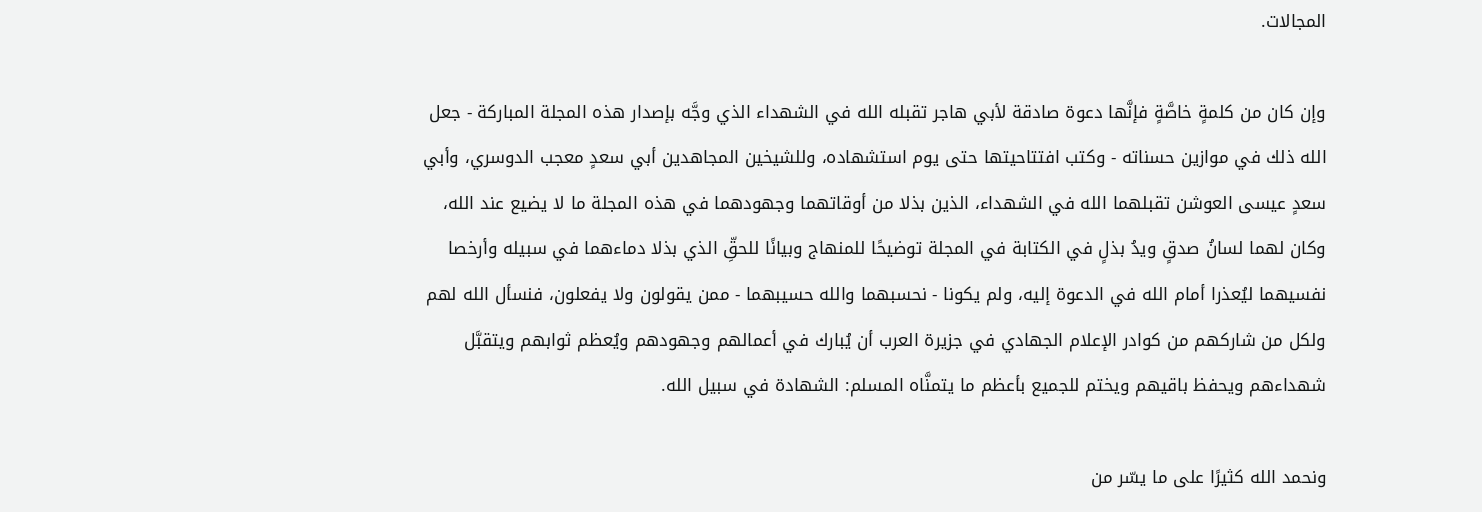المجالات.

وإن كان من كلمةٍ خاصَّةٍ فإنَّها دعوة صادقة لأبي هاجر تقبله الله في الشهداء الذي وجَّه بإصدار هذه المجلة المباركة - جعل الله ذلك في موازين حسناته - وكتب افتتاحيتها حتى يوم استشهاده، وللشيخين المجاهدين أبي سعدٍ معجب الدوسري، وأبي سعدٍ عيسى العوشن تقبلهما الله في الشهداء، الذين بذلا من أوقاتهما وجهودهما في هذه المجلة ما لا يضيع عند الله، وكان لهما لسانُ صدقٍ ويدُ بذلٍ في الكتابة في المجلة توضيحًا للمنهاج وبيانًا للحقِّ الذي بذلا دماءهما في سبيله وأرخصا نفسيهما ليُعذرا أمام الله في الدعوة إليه، ولم يكونا - نحسبهما والله حسيبهما - ممن يقولون ولا يفعلون، فنسأل الله لهم ولكل من شاركهم من كوادر الإعلام الجهادي في جزيرة العرب أن يُبارك في أعمالهم وجهودهم ويُعظم ثوابهم ويتقبَّل شهداءهم ويحفظ باقيهم ويختم للجميع بأعظم ما يتمنَّاه المسلم: الشهادة في سبيل الله.

ونحمد الله كثيرًا على ما يسّر من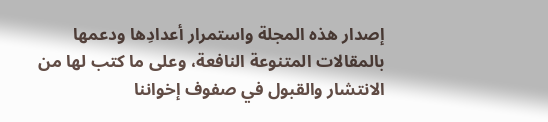إصدار هذه المجلة واستمرار أعدادِها ودعمها بالمقالات المتنوعة النافعة، وعلى ما كتب لها من الانتشار والقبول في صفوف إخواننا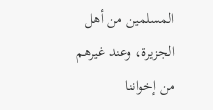المسلمين من أهل الجزيرة، وعند غيرهم من إخواننا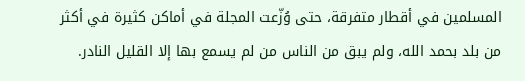المسلمين في أقطار متفرقة، حتى وُزّعت المجلة في أماكن كثيرة في أكثر من بلد بحمد الله، ولم يبق من الناس من لم يسمع بها إلا القليل النادر.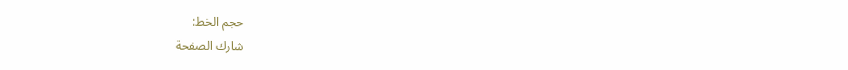حجم الخط:
شارك الصفحة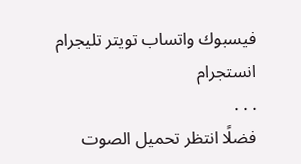فيسبوك واتساب تويتر تليجرام انستجرام
. . .
فضلًا انتظر تحميل الصوت